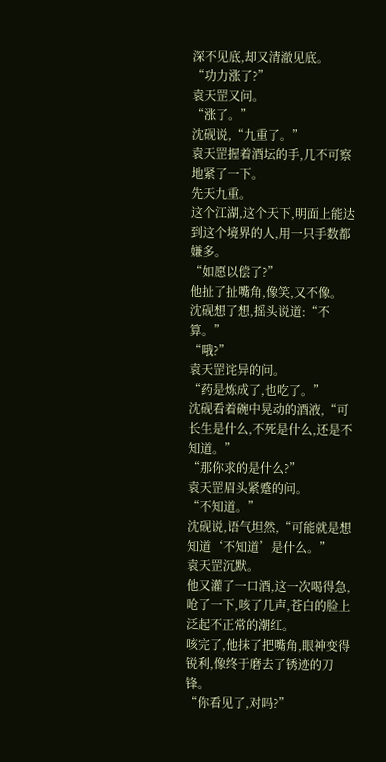深不见底,却又清澈见底。
“功力涨了?”
袁天罡又问。
“涨了。”
沈砚说,“九重了。”
袁天罡握着酒坛的手,几不可察地紧了一下。
先天九重。
这个江湖,这个天下,明面上能达到这个境界的人,用一只手数都嫌多。
“如愿以偿了?”
他扯了扯嘴角,像笑,又不像。
沈砚想了想,摇头说道:“不算。”
“哦?”
袁天罡诧异的问。
“药是炼成了,也吃了。”
沈砚看着碗中晃动的酒液,“可长生是什么,不死是什么,还是不知道。”
“那你求的是什么?”
袁天罡眉头紧蹙的问。
“不知道。”
沈砚说,语气坦然,“可能就是想知道‘不知道’是什么。”
袁天罡沉默。
他又灌了一口酒,这一次喝得急,呛了一下,咳了几声,苍白的脸上泛起不正常的潮红。
咳完了,他抹了把嘴角,眼神变得锐利,像终于磨去了锈迹的刀锋。
“你看见了,对吗?”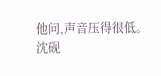他问,声音压得很低。
沈砚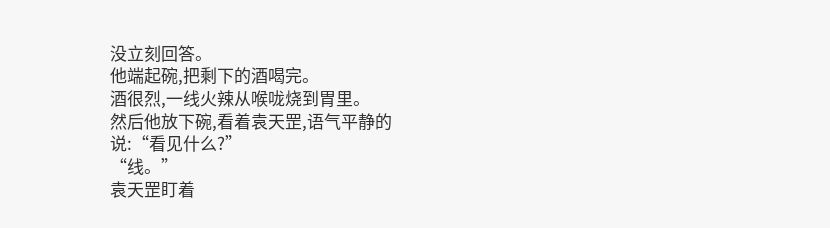没立刻回答。
他端起碗,把剩下的酒喝完。
酒很烈,一线火辣从喉咙烧到胃里。
然后他放下碗,看着袁天罡,语气平静的说:“看见什么?”
“线。”
袁天罡盯着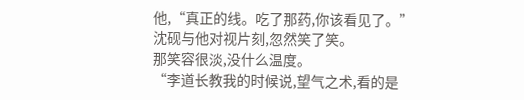他,“真正的线。吃了那药,你该看见了。”
沈砚与他对视片刻,忽然笑了笑。
那笑容很淡,没什么温度。
“李道长教我的时候说,望气之术,看的是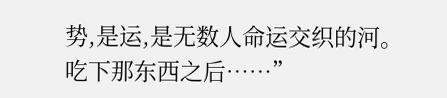势,是运,是无数人命运交织的河。吃下那东西之后……”